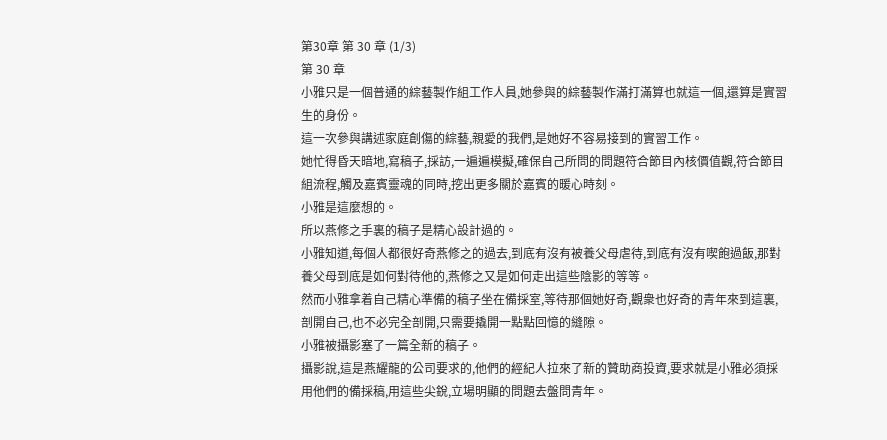第30章 第 30 章 (1/3)
第 30 章
小雅只是一個普通的綜藝製作組工作人員,她參與的綜藝製作滿打滿算也就這一個,還算是實習生的身份。
這一次參與講述家庭創傷的綜藝,親愛的我們,是她好不容易接到的實習工作。
她忙得昏天暗地,寫稿子,採訪,一遍遍模擬,確保自己所問的問題符合節目內核價值觀,符合節目組流程,觸及嘉賓靈魂的同時,挖出更多關於嘉賓的暖心時刻。
小雅是這麼想的。
所以燕修之手裏的稿子是精心設計過的。
小雅知道,每個人都很好奇燕修之的過去,到底有沒有被養父母虐待,到底有沒有喫飽過飯,那對養父母到底是如何對待他的,燕修之又是如何走出這些陰影的等等。
然而小雅拿着自己精心準備的稿子坐在備採室,等待那個她好奇,觀衆也好奇的青年來到這裏,剖開自己,也不必完全剖開,只需要撬開一點點回憶的縫隙。
小雅被攝影塞了一篇全新的稿子。
攝影說,這是燕耀龍的公司要求的,他們的經紀人拉來了新的贊助商投資,要求就是小雅必須採用他們的備採稿,用這些尖銳,立場明顯的問題去盤問青年。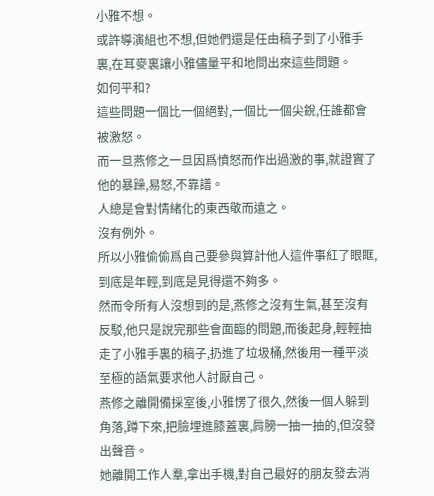小雅不想。
或許導演組也不想,但她們還是任由稿子到了小雅手裏,在耳麥裏讓小雅儘量平和地問出來這些問題。
如何平和?
這些問題一個比一個絕對,一個比一個尖銳,任誰都會被激怒。
而一旦燕修之一旦因爲憤怒而作出過激的事,就證實了他的暴躁,易怒,不靠譜。
人總是會對情緒化的東西敬而遠之。
沒有例外。
所以小雅偷偷爲自己要參與算計他人這件事紅了眼眶,到底是年輕,到底是見得還不夠多。
然而令所有人沒想到的是,燕修之沒有生氣,甚至沒有反駁,他只是說完那些會面臨的問題,而後起身,輕輕抽走了小雅手裏的稿子,扔進了垃圾桶,然後用一種平淡至極的語氣要求他人討厭自己。
燕修之離開備採室後,小雅愣了很久,然後一個人躲到角落,蹲下來,把臉埋進膝蓋裏,肩膀一抽一抽的,但沒發出聲音。
她離開工作人羣,拿出手機,對自己最好的朋友發去消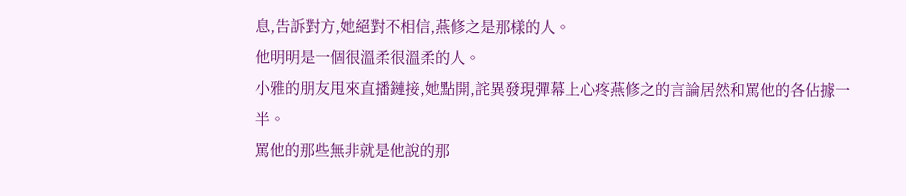息,告訴對方,她絕對不相信,燕修之是那樣的人。
他明明是一個很溫柔很溫柔的人。
小雅的朋友甩來直播鏈接,她點開,詫異發現彈幕上心疼燕修之的言論居然和罵他的各佔據一半。
罵他的那些無非就是他說的那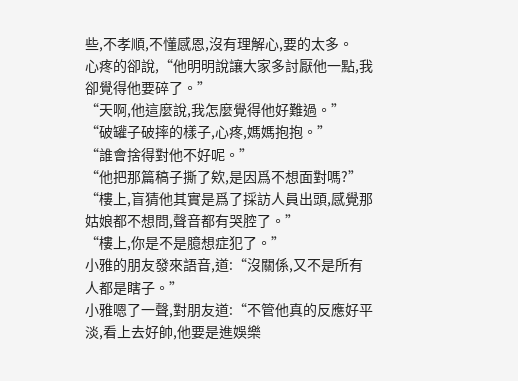些,不孝順,不懂感恩,沒有理解心,要的太多。
心疼的卻說,“他明明說讓大家多討厭他一點,我卻覺得他要碎了。”
“天啊,他這麼說,我怎麼覺得他好難過。”
“破罐子破摔的樣子,心疼,媽媽抱抱。”
“誰會捨得對他不好呢。”
“他把那篇稿子撕了欸,是因爲不想面對嗎?”
“樓上,盲猜他其實是爲了採訪人員出頭,感覺那姑娘都不想問,聲音都有哭腔了。”
“樓上,你是不是臆想症犯了。”
小雅的朋友發來語音,道:“沒關係,又不是所有人都是瞎子。”
小雅嗯了一聲,對朋友道:“不管他真的反應好平淡,看上去好帥,他要是進娛樂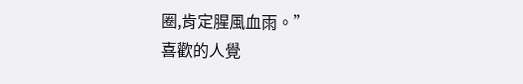圈,肯定腥風血雨。”
喜歡的人覺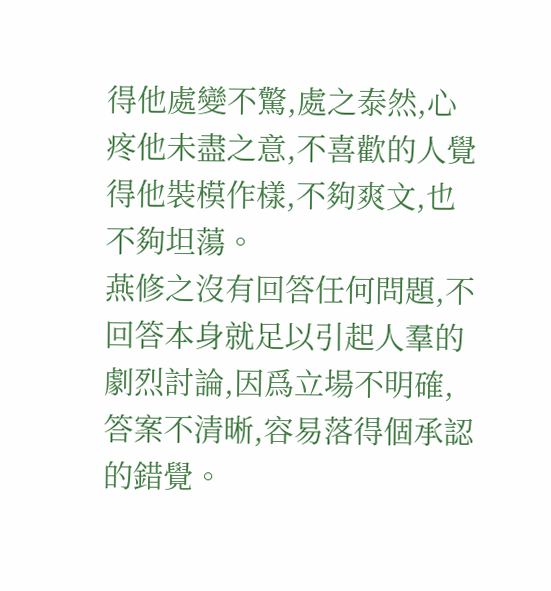得他處變不驚,處之泰然,心疼他未盡之意,不喜歡的人覺得他裝模作樣,不夠爽文,也不夠坦蕩。
燕修之沒有回答任何問題,不回答本身就足以引起人羣的劇烈討論,因爲立場不明確,答案不清晰,容易落得個承認的錯覺。